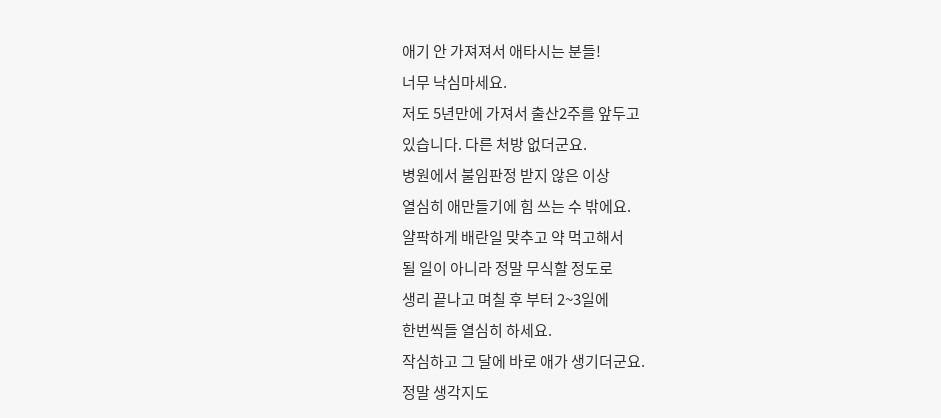애기 안 가져져서 애타시는 분들!
너무 낙심마세요.
저도 5년만에 가져서 출산2주를 앞두고
있습니다. 다른 처방 없더군요.
병원에서 불임판정 받지 않은 이상
열심히 애만들기에 힘 쓰는 수 밖에요.
얄팍하게 배란일 맞추고 약 먹고해서
될 일이 아니라 정말 무식할 정도로
생리 끝나고 며칠 후 부터 2~3일에
한번씩들 열심히 하세요.
작심하고 그 달에 바로 애가 생기더군요.
정말 생각지도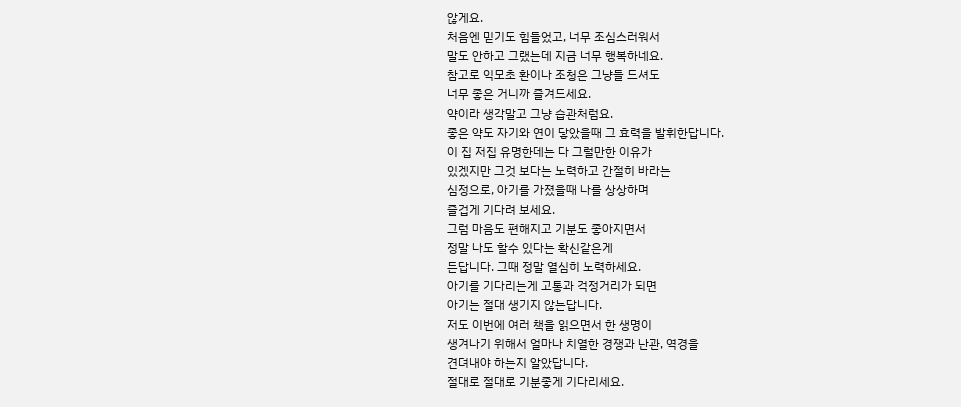않게요.
처음엔 믿기도 힘들었고, 너무 조심스러워서
말도 안하고 그랬는데 지금 너무 행복하네요.
참고로 익모초 환이나 조청은 그냥들 드셔도
너무 좋은 거니까 즐겨드세요.
약이라 생각말고 그냥 습관처럼요.
좋은 약도 자기와 연이 닿았을때 그 효력을 발휘한답니다.
이 집 저집 유명한데는 다 그럴만한 이유가
있겠지만 그것 보다는 노력하고 간절히 바라는
심정으로, 아기를 가졌을때 나를 상상하며
즐겁게 기다려 보세요.
그럼 마음도 편해지고 기분도 좋아지면서
정말 나도 할수 있다는 확신같은게
든답니다. 그때 정말 열심히 노력하세요.
아기를 기다리는게 고통과 걱정거리가 되면
아기는 절대 생기지 않는답니다.
저도 이번에 여러 책을 읽으면서 한 생명이
생겨나기 위해서 얼마나 치열한 경쟁과 난관, 역경을
견뎌내야 하는지 알았답니다.
절대로 절대로 기분좋게 기다리세요.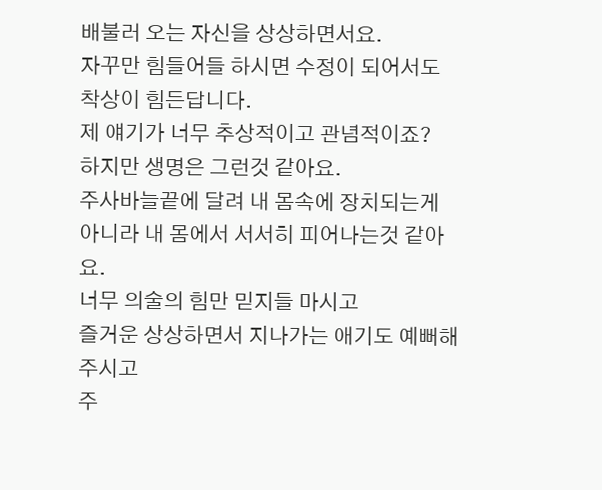배불러 오는 자신을 상상하면서요.
자꾸만 힘들어들 하시면 수정이 되어서도
착상이 힘든답니다.
제 얘기가 너무 추상적이고 관념적이죠?
하지만 생명은 그런것 같아요.
주사바늘끝에 달려 내 몸속에 장치되는게
아니라 내 몸에서 서서히 피어나는것 같아요.
너무 의술의 힘만 믿지들 마시고
즐거운 상상하면서 지나가는 애기도 예뻐해 주시고
주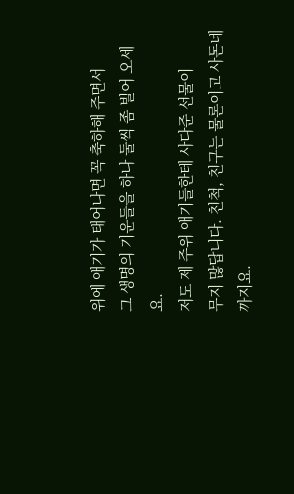위에 애기가 태어나면 꼭 축하해 주면서
그 생명의 기운들을 하나 둘씩 좀 빌어 오세요.
저도 제 주위 애기들한테 사다준 선물이
무지 많답니다. 친척, 친구는 물론이고 사돈네까지요.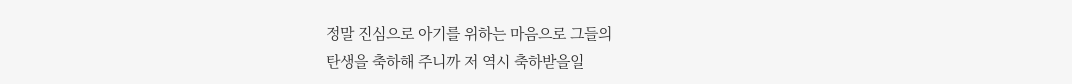정말 진심으로 아기를 위하는 마음으로 그들의
탄생을 축하해 주니까 저 역시 축하받을일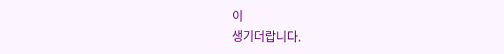이
생기더랍니다.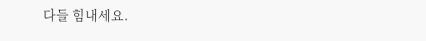다들 힘내세요.